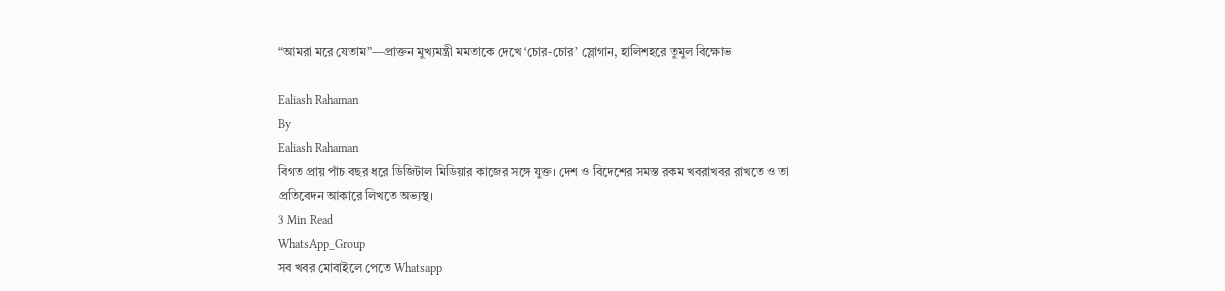“আমরা মরে যেতাম”—প্রাক্তন মুখ্যমন্ত্রী মমতাকে দেখে ‘চোর-চোর’ স্লোগান, হালিশহরে তুমুল বিক্ষোভ

Ealiash Rahaman
By
Ealiash Rahaman
বিগত প্রায় পাঁচ বছর ধরে ডিজিটাল মিডিয়ার কাজের সঙ্গে যুক্ত। দেশ ও বিদেশের সমস্ত রকম খবরাখবর রাখতে ও তা প্রতিবেদন আকারে লিখতে অভ্যস্থ।
3 Min Read
WhatsApp_Group
সব খবর মোবাইলে পেতে Whatsapp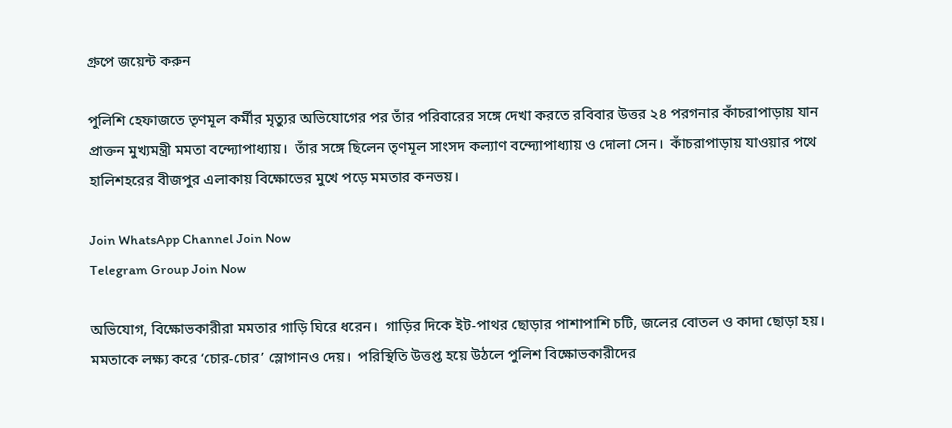গ্রুপে জয়েন্ট করুন

পুলিশি হেফাজতে তৃণমূল কর্মীর মৃত্যুর অভিযোগের পর তাঁর পরিবারের সঙ্গে দেখা করতে রবিবার উত্তর ২৪ পরগনার কাঁচরাপাড়ায় যান প্রাক্তন মুখ্যমন্ত্রী মমতা বন্দ্যোপাধ্যায়।  তাঁর সঙ্গে ছিলেন তৃণমূল সাংসদ কল্যাণ বন্দ্যোপাধ্যায় ও দোলা সেন।  কাঁচরাপাড়ায় যাওয়ার পথে হালিশহরের বীজপুর এলাকায় বিক্ষোভের মুখে পড়ে মমতার কনভয়।

Join WhatsApp Channel Join Now
Telegram Group Join Now

অভিযোগ, বিক্ষোভকারীরা মমতার গাড়ি ঘিরে ধরেন।  গাড়ির দিকে ইট-পাথর ছোড়ার পাশাপাশি চটি, জলের বোতল ও কাদা ছোড়া হয়।  মমতাকে লক্ষ্য করে ‘চোর-চোর’ স্লোগানও দেয়।  পরিস্থিতি উত্তপ্ত হয়ে উঠলে পুলিশ বিক্ষোভকারীদের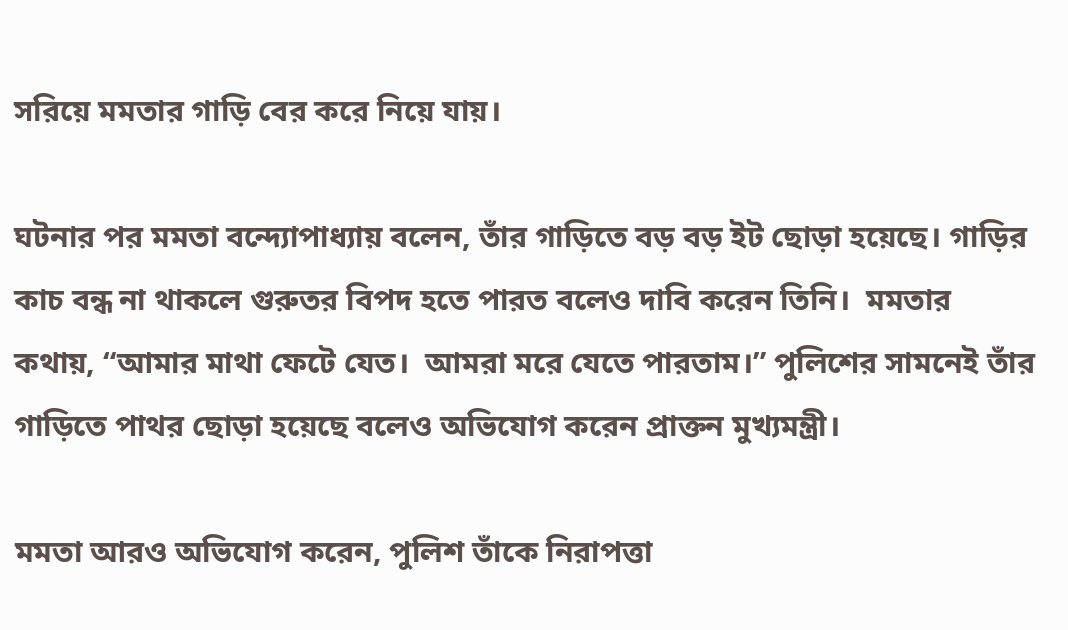সরিয়ে মমতার গাড়ি বের করে নিয়ে যায়।

ঘটনার পর মমতা বন্দ্যোপাধ্যায় বলেন, তাঁর গাড়িতে বড় বড় ইট ছোড়া হয়েছে। গাড়ির কাচ বন্ধ না থাকলে গুরুতর বিপদ হতে পারত বলেও দাবি করেন তিনি।  মমতার কথায়, “আমার মাথা ফেটে যেত।  আমরা মরে যেতে পারতাম।” পুলিশের সামনেই তাঁর গাড়িতে পাথর ছোড়া হয়েছে বলেও অভিযোগ করেন প্রাক্তন মুখ্যমন্ত্রী।

মমতা আরও অভিযোগ করেন, পুলিশ তাঁকে নিরাপত্তা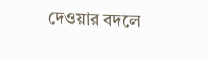দেওয়ার বদলে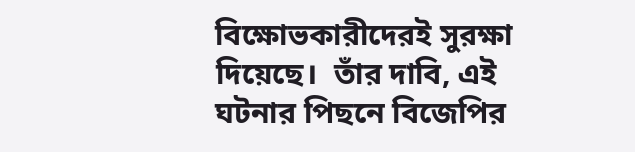বিক্ষোভকারীদেরই সুরক্ষা দিয়েছে।  তাঁর দাবি, এই ঘটনার পিছনে বিজেপির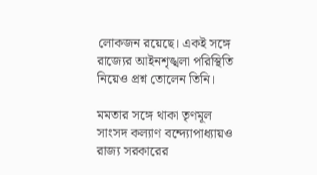লোকজন রয়েছে। একই সঙ্গে রাজ্যের আইনশৃঙ্খলা পরিস্থিতি নিয়েও প্রশ্ন তোলেন তিনি।

মমতার সঙ্গে থাকা তৃণমূল সাংসদ কল্যাণ বন্দ্যোপাধ্যায়ও রাজ্য সরকারের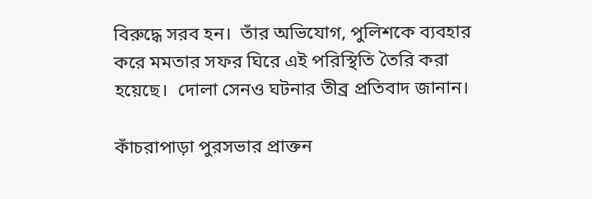বিরুদ্ধে সরব হন।  তাঁর অভিযোগ, পুলিশকে ব্যবহার করে মমতার সফর ঘিরে এই পরিস্থিতি তৈরি করা হয়েছে।  দোলা সেনও ঘটনার তীব্র প্রতিবাদ জানান।

কাঁচরাপাড়া পুরসভার প্রাক্তন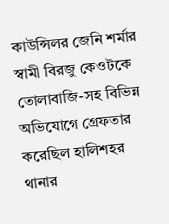কাউন্সিলর জেনি শর্মার স্বামী বিরজু কেওটকে তোলাবাজি-সহ বিভিন্ন অভিযোগে গ্রেফতার করেছিল হালিশহর থানার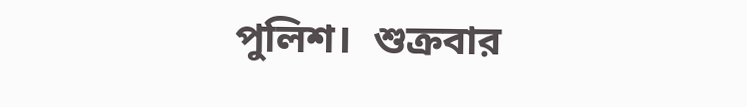পুলিশ।  শুক্রবার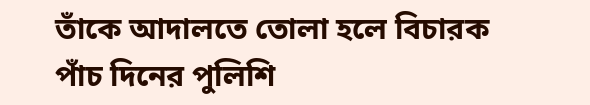তাঁকে আদালতে তোলা হলে বিচারক পাঁচ দিনের পুলিশি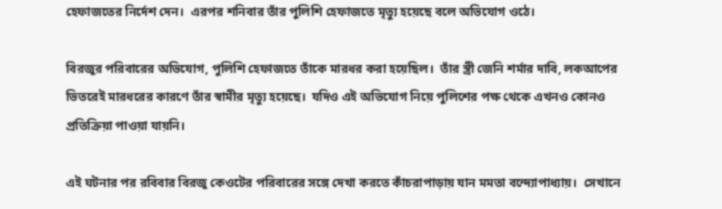হেফাজতের নির্দেশ দেন।  এরপর শনিবার তাঁর পুলিশি হেফাজতে মৃত্যু হয়েছে বলে অভিযোগ ওঠে।

বিরজুর পরিবারের অভিযোগ, পুলিশি হেফাজতে তাঁকে মারধর করা হয়েছিল।  তাঁর স্ত্রী জেনি শর্মার দাবি, লকআপের ভিতরেই মারধরের কারণে তাঁর স্বামীর মৃত্যু হয়েছে।  যদিও এই অভিযোগ নিয়ে পুলিশের পক্ষ থেকে এখনও কোনও প্রতিক্রিয়া পাওয়া যায়নি।

এই ঘটনার পর রবিবার বিরজু কেওটের পরিবারের সঙ্গে দেখা করতে কাঁচরাপাড়ায় যান মমতা বন্দ্যোপাধ্যায়।  সেখানে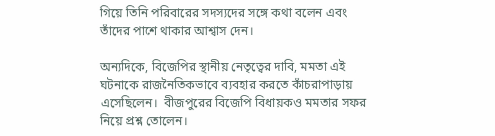গিয়ে তিনি পরিবারের সদস্যদের সঙ্গে কথা বলেন এবং তাঁদের পাশে থাকার আশ্বাস দেন।

অন্যদিকে, বিজেপির স্থানীয় নেতৃত্বের দাবি, মমতা এই ঘটনাকে রাজনৈতিকভাবে ব্যবহার করতে কাঁচরাপাড়ায় এসেছিলেন।  বীজপুরের বিজেপি বিধায়কও মমতার সফর নিয়ে প্রশ্ন তোলেন।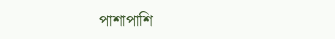পাশাপাশি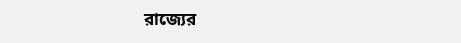রাজ্যের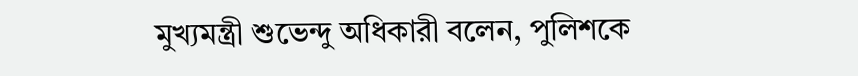মুখ্যমন্ত্রী শুভেন্দু অধিকারী বলেন, পুলিশকে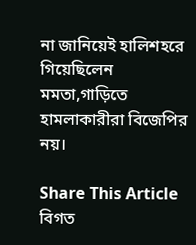না জানিয়েই হালিশহরে গিয়েছিলেন মমতা,গাড়িতে হামলাকারীরা বিজেপির নয়।

Share This Article
বিগত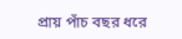প্রায় পাঁচ বছর ধরে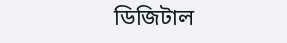ডিজিটাল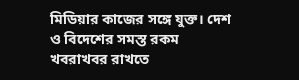মিডিয়ার কাজের সঙ্গে যুক্ত। দেশ ও বিদেশের সমস্ত রকম খবরাখবর রাখতে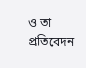ও তা প্রতিবেদন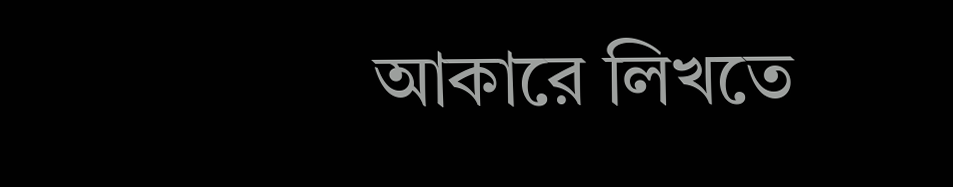আকারে লিখতে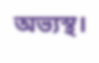অভ্যস্থ।